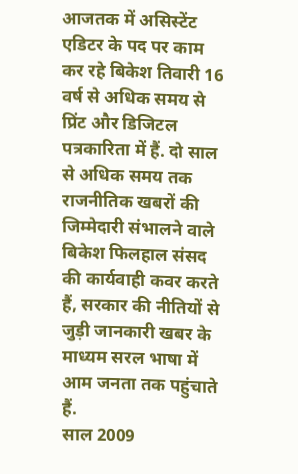आजतक में असिस्टेंट एडिटर के पद पर काम कर रहे बिकेश तिवारी 16 वर्ष से अधिक समय से प्रिंट और डिजिटल पत्रकारिता में हैं. दो साल से अधिक समय तक राजनीतिक खबरों की जिम्मेदारी संभालने वाले बिकेश फिलहाल संसद की कार्यवाही कवर करते हैं, सरकार की नीतियों से जुड़ी जानकारी खबर के माध्यम सरल भाषा में आम जनता तक पहुंचाते हैं.
साल 2009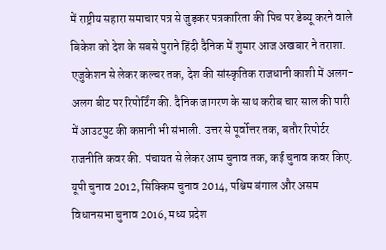में राष्ट्रीय सहारा समाचार पत्र से जुड़कर पत्रकारिता की पिच पर डेब्यू करने वाले बिकेश को देश के सबसे पुराने हिंदी दैनिक में शुमार आज अखबार ने तराशा. एजुकेशन से लेकर कल्चर तक, देश की सांस्कृतिक राजधानी काशी में अलग-अलग बीट पर रिपोर्टिंग की. दैनिक जागरण के साथ करीब चार साल की पारी में आउटपुट की कप्तानी भी संभाली. उत्तर से पूर्वोत्तर तक, बतौर रिपोर्टर राजनीति कवर की. पंचायत से लेकर आम चुनाव तक, कई चुनाव कवर किए. यूपी चुनाव 2012, सिक्किम चुनाव 2014, पश्चिम बंगाल और असम विधानसभा चुनाव 2016, मध्य प्रदेश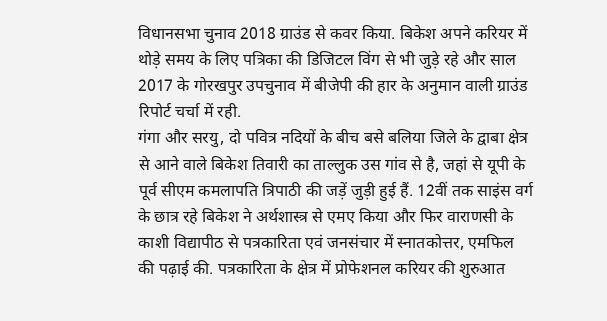विधानसभा चुनाव 2018 ग्राउंड से कवर किया. बिकेश अपने करियर में थोड़े समय के लिए पत्रिका की डिजिटल विंग से भी जुड़े रहे और साल 2017 के गोरखपुर उपचुनाव में बीजेपी की हार के अनुमान वाली ग्राउंड रिपोर्ट चर्चा में रही.
गंगा और सरयु, दो पवित्र नदियों के बीच बसे बलिया जिले के द्वाबा क्षेत्र से आने वाले बिकेश तिवारी का ताल्लुक उस गांव से है, जहां से यूपी के पूर्व सीएम कमलापति त्रिपाठी की जड़ें जुड़ी हुई हैं. 12वीं तक साइंस वर्ग के छात्र रहे बिकेश ने अर्थशास्त्र से एमए किया और फिर वाराणसी के काशी विद्यापीठ से पत्रकारिता एवं जनसंचार में स्नातकोत्तर, एमफिल की पढ़ाई की. पत्रकारिता के क्षेत्र में प्रोफेशनल करियर की शुरुआत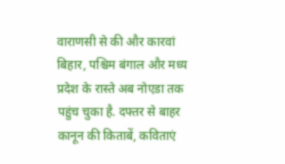वाराणसी से की और कारवां बिहार, पश्चिम बंगाल और मध्य प्रदेश के रास्ते अब नोएडा तक पहुंच चुका है. दफ्तर से बाहर कानून की किताबें, कविताएं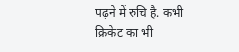पढ़ने में रुचि है. कभी क्रिकेट का भी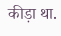कीड़ा था.